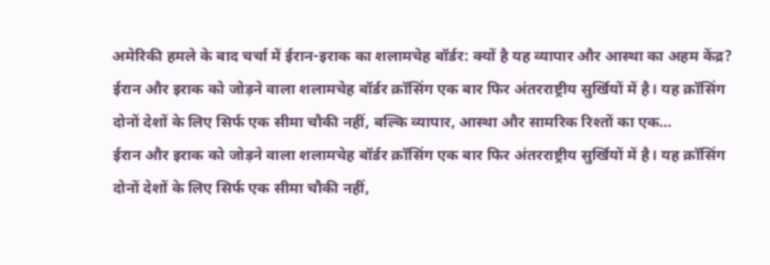अमेरिकी हमले के बाद चर्चा में ईरान-इराक का शलामचेह बॉर्डर: क्यों है यह व्यापार और आस्था का अहम केंद्र?
ईरान और इराक को जोड़ने वाला शलामचेह बॉर्डर क्रॉसिंग एक बार फिर अंतरराष्ट्रीय सुर्खियों में है। यह क्रॉसिंग दोनों देशों के लिए सिर्फ एक सीमा चौकी नहीं, बल्कि व्यापार, आस्था और सामरिक रिश्तों का एक…
ईरान और इराक को जोड़ने वाला शलामचेह बॉर्डर क्रॉसिंग एक बार फिर अंतरराष्ट्रीय सुर्खियों में है। यह क्रॉसिंग दोनों देशों के लिए सिर्फ एक सीमा चौकी नहीं,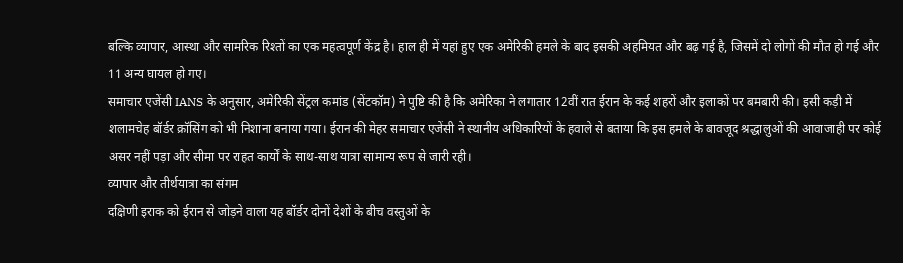बल्कि व्यापार, आस्था और सामरिक रिश्तों का एक महत्वपूर्ण केंद्र है। हाल ही में यहां हुए एक अमेरिकी हमले के बाद इसकी अहमियत और बढ़ गई है, जिसमें दो लोगों की मौत हो गई और 11 अन्य घायल हो गए।
समाचार एजेंसी IANS के अनुसार, अमेरिकी सेंट्रल कमांड (सेंटकॉम) ने पुष्टि की है कि अमेरिका ने लगातार 12वीं रात ईरान के कई शहरों और इलाकों पर बमबारी की। इसी कड़ी में शलामचेह बॉर्डर क्रॉसिंग को भी निशाना बनाया गया। ईरान की मेहर समाचार एजेंसी ने स्थानीय अधिकारियों के हवाले से बताया कि इस हमले के बावजूद श्रद्धालुओं की आवाजाही पर कोई असर नहीं पड़ा और सीमा पर राहत कार्यों के साथ-साथ यात्रा सामान्य रूप से जारी रही।
व्यापार और तीर्थयात्रा का संगम
दक्षिणी इराक को ईरान से जोड़ने वाला यह बॉर्डर दोनों देशों के बीच वस्तुओं के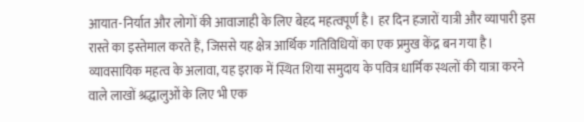आयात-निर्यात और लोगों की आवाजाही के लिए बेहद महत्वपूर्ण है। हर दिन हजारों यात्री और व्यापारी इस रास्ते का इस्तेमाल करते हैं, जिससे यह क्षेत्र आर्थिक गतिविधियों का एक प्रमुख केंद्र बन गया है। व्यावसायिक महत्व के अलावा, यह इराक में स्थित शिया समुदाय के पवित्र धार्मिक स्थलों की यात्रा करने वाले लाखों श्रद्धालुओं के लिए भी एक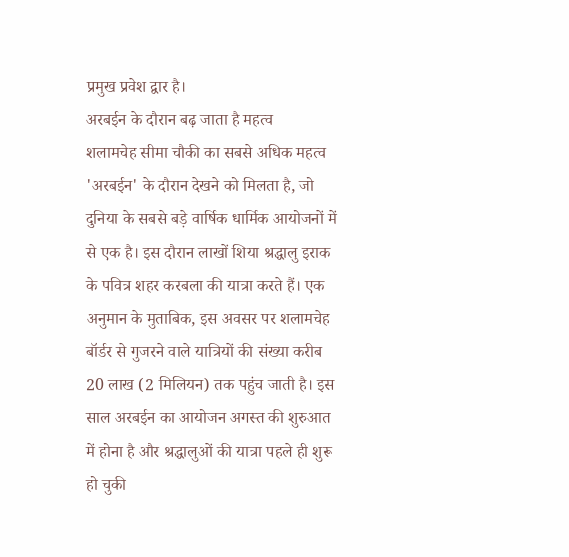प्रमुख प्रवेश द्वार है।
अरबईन के दौरान बढ़ जाता है महत्व
शलामचेह सीमा चौकी का सबसे अधिक महत्व 'अरबईन' के दौरान देखने को मिलता है, जो दुनिया के सबसे बड़े वार्षिक धार्मिक आयोजनों में से एक है। इस दौरान लाखों शिया श्रद्धालु इराक के पवित्र शहर करबला की यात्रा करते हैं। एक अनुमान के मुताबिक, इस अवसर पर शलामचेह बॉर्डर से गुजरने वाले यात्रियों की संख्या करीब 20 लाख (2 मिलियन) तक पहुंच जाती है। इस साल अरबईन का आयोजन अगस्त की शुरुआत में होना है और श्रद्धालुओं की यात्रा पहले ही शुरू हो चुकी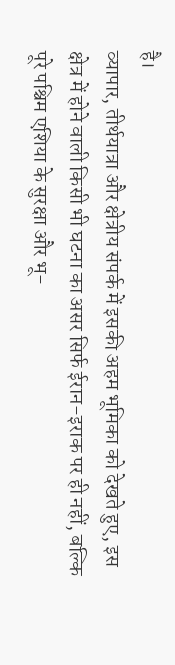है।
व्यापार, तीर्थयात्रा और क्षेत्रीय संपर्क में इसकी अहम भूमिका को देखते हुए, इस क्षेत्र में होने वाली किसी भी घटना का असर सिर्फ ईरान-इराक पर ही नहीं, बल्कि पूरे पश्चिम एशिया के सुरक्षा और भू-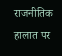राजनीतिक हालात पर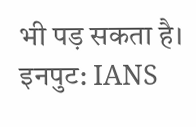भी पड़ सकता है।
इनपुट: IANS